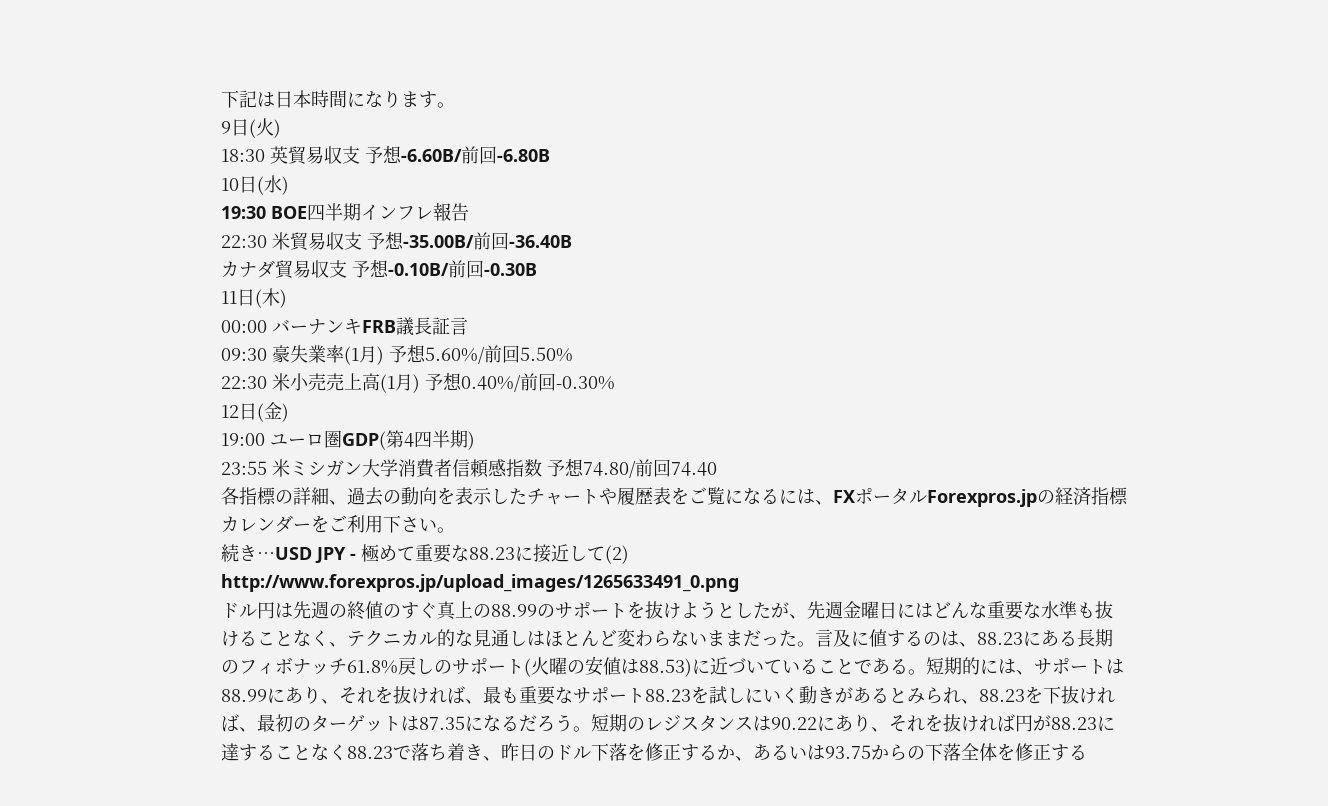下記は日本時間になります。
9日(火)
18:30 英貿易収支 予想-6.60B/前回-6.80B
10日(水)
19:30 BOE四半期インフレ報告
22:30 米貿易収支 予想-35.00B/前回-36.40B
カナダ貿易収支 予想-0.10B/前回-0.30B
11日(木)
00:00 バーナンキFRB議長証言
09:30 豪失業率(1月) 予想5.60%/前回5.50%
22:30 米小売売上高(1月) 予想0.40%/前回-0.30%
12日(金)
19:00 ユーロ圏GDP(第4四半期)
23:55 米ミシガン大学消費者信頼感指数 予想74.80/前回74.40
各指標の詳細、過去の動向を表示したチャートや履歴表をご覧になるには、FXポータルForexpros.jpの経済指標カレンダーをご利用下さい。
続き…USD JPY - 極めて重要な88.23に接近して(2)
http://www.forexpros.jp/upload_images/1265633491_0.png
ドル円は先週の終値のすぐ真上の88.99のサポートを抜けようとしたが、先週金曜日にはどんな重要な水準も抜けることなく、テクニカル的な見通しはほとんど変わらないままだった。言及に値するのは、88.23にある長期のフィボナッチ61.8%戻しのサポート(火曜の安値は88.53)に近づいていることである。短期的には、サポートは88.99にあり、それを抜ければ、最も重要なサポート88.23を試しにいく動きがあるとみられ、88.23を下抜ければ、最初のターゲットは87.35になるだろう。短期のレジスタンスは90.22にあり、それを抜ければ円が88.23に達することなく88.23で落ち着き、昨日のドル下落を修正するか、あるいは93.75からの下落全体を修正する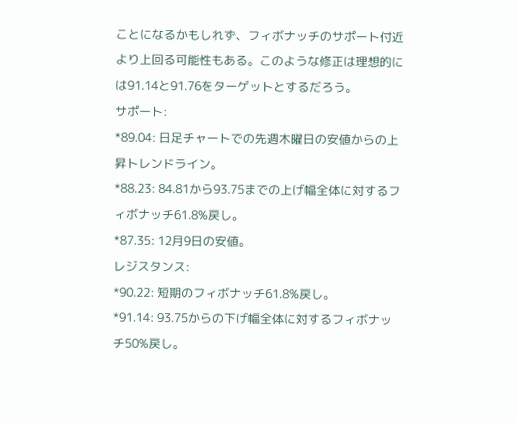ことになるかもしれず、フィボナッチのサポート付近より上回る可能性もある。このような修正は理想的には91.14と91.76をターゲットとするだろう。
サポート:
*89.04: 日足チャートでの先週木曜日の安値からの上昇トレンドライン。
*88.23: 84.81から93.75までの上げ幅全体に対するフィボナッチ61.8%戻し。
*87.35: 12月9日の安値。
レジスタンス:
*90.22: 短期のフィボナッチ61.8%戻し。
*91.14: 93.75からの下げ幅全体に対するフィボナッチ50%戻し。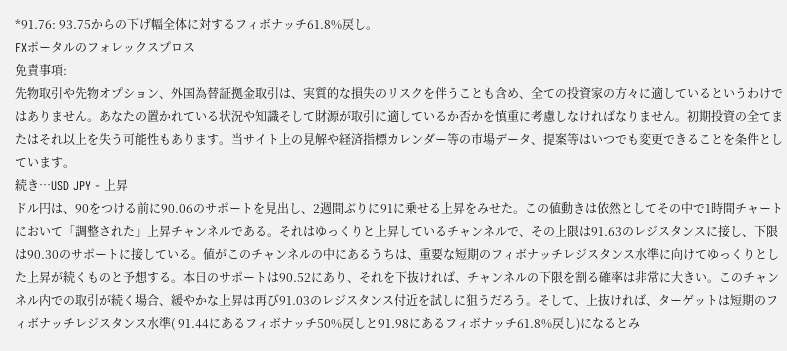*91.76: 93.75からの下げ幅全体に対するフィボナッチ61.8%戻し。
FXポータルのフォレックスプロス
免責事項:
先物取引や先物オプション、外国為替証拠金取引は、実質的な損失のリスクを伴うことも含め、全ての投資家の方々に適しているというわけではありません。あなたの置かれている状況や知識そして財源が取引に適しているか否かを慎重に考慮しなければなりません。初期投資の全てまたはそれ以上を失う可能性もあります。当サイト上の見解や経済指標カレンダー等の市場データ、提案等はいつでも変更できることを条件としています。
続き…USD JPY - 上昇
ドル円は、90をつける前に90.06のサポートを見出し、2週間ぶりに91に乗せる上昇をみせた。この値動きは依然としてその中で1時間チャートにおいて「調整された」上昇チャンネルである。それはゆっくりと上昇しているチャンネルで、その上限は91.63のレジスタンスに接し、下限は90.30のサポートに接している。値がこのチャンネルの中にあるうちは、重要な短期のフィボナッチレジスタンス水準に向けてゆっくりとした上昇が続くものと予想する。本日のサポートは90.52にあり、それを下抜ければ、チャンネルの下限を割る確率は非常に大きい。このチャンネル内での取引が続く場合、緩やかな上昇は再び91.03のレジスタンス付近を試しに狙うだろう。そして、上抜ければ、ターゲットは短期のフィボナッチレジスタンス水準( 91.44にあるフィボナッチ50%戻しと91.98にあるフィボナッチ61.8%戻し)になるとみ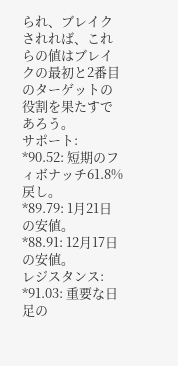られ、ブレイクされれば、これらの値はブレイクの最初と2番目のターゲットの役割を果たすであろう。
サポート:
*90.52: 短期のフィボナッチ61.8%戻し。
*89.79: 1月21日の安値。
*88.91: 12月17日の安値。
レジスタンス:
*91.03: 重要な日足の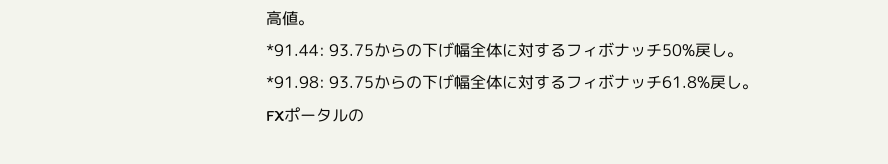高値。
*91.44: 93.75からの下げ幅全体に対するフィボナッチ50%戻し。
*91.98: 93.75からの下げ幅全体に対するフィボナッチ61.8%戻し。
FXポータルの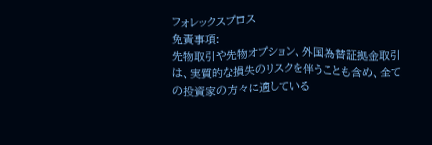フォレックスプロス
免責事項:
先物取引や先物オプション、外国為替証拠金取引は、実質的な損失のリスクを伴うことも含め、全ての投資家の方々に適している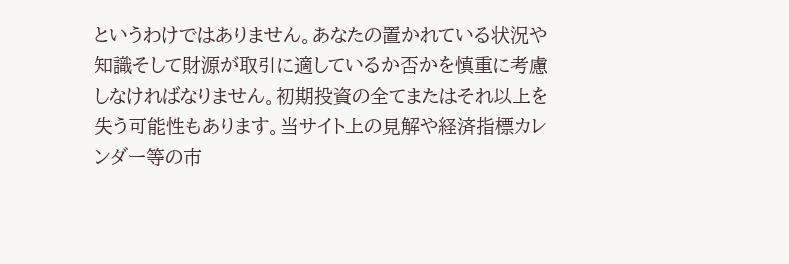というわけではありません。あなたの置かれている状況や知識そして財源が取引に適しているか否かを慎重に考慮しなければなりません。初期投資の全てまたはそれ以上を失う可能性もあります。当サイト上の見解や経済指標カレンダー等の市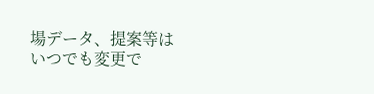場データ、提案等はいつでも変更で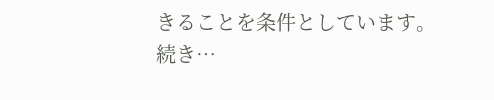きることを条件としています。
続き…